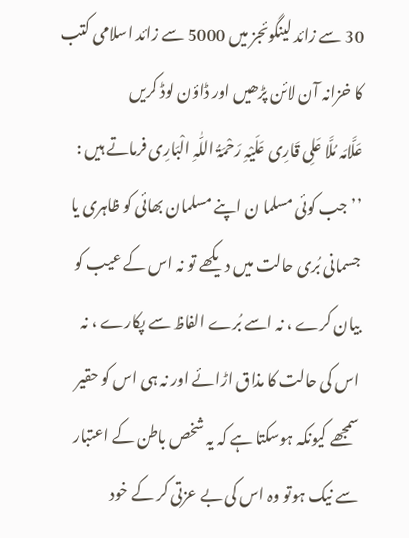30 سے زائد لینگوئجز میں 5000 سے زائد اسلامی کتب کا خزانہ آن لائن پڑھیں اور ڈاؤن لوڈ کریں
عَلَّامَہ مُلَّا عَلِی قَارِی عَلَیْہِ رَحْمَۃُ اللّٰہِ الْبَارِی فرماتے ہیں : ’’جب کوئی مسلما ن اپنے مسلمان بھائی کو ظاہری یا جسمانی بُری حالت میں دیکھے تو نہ اس کے عیب کو بیان کرے ، نہ اسے بُرے الفاظ سے پکارے ، نہ اس کی حالت کا مذاق اڑائے اور نہ ہی اس کو حقیر سمجھے کیونکہ ہوسکتا ہے کہ یہ شخص باطن کے اعتبار سے نیک ہوتو وہ اس کی بے عزتی کر کے خود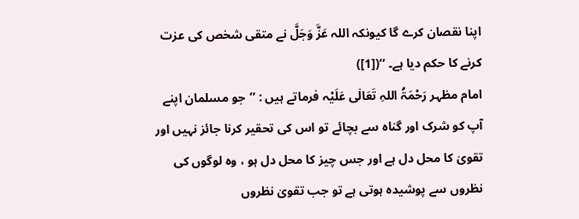اپنا نقصان کرے گا کیونکہ اللہ عَزَّ وَجَلَّ نے متقی شخص کی عزت کرنے کا حکم دیا ہے۔ ‘‘([1])
امام مظہر رَحْمَۃُ اللہِ تَعَالٰی عَلَیْہ فرماتے ہیں : ’’جو مسلمان اپنے آپ کو شرک اور گناہ سے بچائے تو اس کی تحقیر کرنا جائز نہیں اور تقویٰ کا محل دل ہے اور جس چیز کا محل دل ہو ، وہ لوگوں کی نظروں سے پوشیدہ ہوتی ہے تو جب تقویٰ نظروں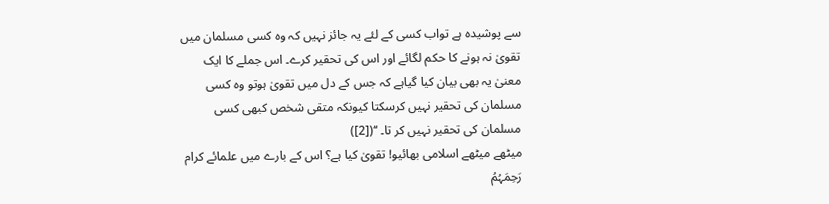سے پوشیدہ ہے تواب کسی کے لئے یہ جائز نہیں کہ وہ کسی مسلمان میں تقویٰ نہ ہونے کا حکم لگائے اور اس کی تحقیر کرے۔ اس جملے کا ایک معنیٰ یہ بھی بیان کیا گیاہے کہ جس کے دل میں تقویٰ ہوتو وہ کسی مسلمان کی تحقیر نہیں کرسکتا کیونکہ متقی شخص کبھی کسی مسلمان کی تحقیر نہیں کر تا۔ ‘‘([2])
میٹھے میٹھے اسلامی بھائیو! تقویٰ کیا ہے؟ اس کے بارے میں علمائے کرام رَحِمَہُمُ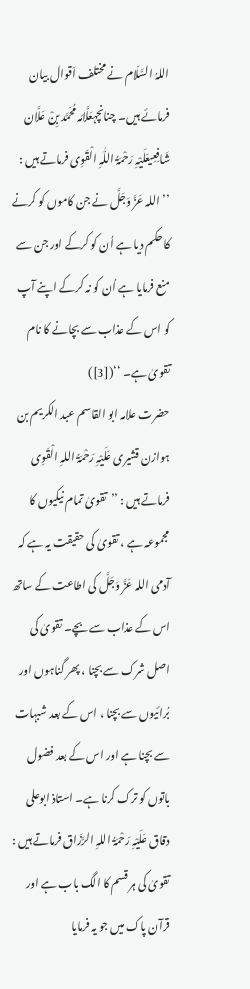اللہُ السَّلَام نے مختلف اَقوال بیان فرمائے ہیں۔ چنانچہعَلَّامَہ مُحَمَّد بِنْ عَلَّان شَافِعِیعَلَیْہِ رَحْمَۃُ اللّٰہِ الْقَوِی فرماتے ہیں : ’’اللہ عَزَّ وَجَلَّ نے جن کاموں کو کرنے کا حکم دیا ہے اُن کو کرکے اور جن سے منع فرمایا ہے اُن کو نہ کرکے اپنے آپ کو اس کے عذاب سے بچانے کا نام تقویٰ ہے۔ ‘‘([3])
حضرت علامہ ابو القاسم عبد الکریم بن ہوازن قشیری عَلَیْہِ رَحْمَۃُ اللہِ الْقَوِی فرماتے ہیں : ’’تقویٰ تمام نیکیوں کا مجموعہ ہے ، تقویٰ کی حقیقت یہ ہے کہ آدمی اللہ عَزَّ وَجَلَّ کی اطاعت کے ساتھ اس کے عذاب سے بچے۔ تقویٰ کی اصل شرک سے بچنا ، پھر گناہوں اور بُرائیوں سے بچنا ، اس کے بعد شبہات سے بچنا ہے اور اس کے بعد فضول باتوں کو ترک کرنا ہے۔ استاذ ابوعلی دقاق عَلَیْہِ رَحْمَۃُ اللہِ الرَّزَاق فرماتے ہیں : تقویٰ کی ہر قسم کا الگ باب ہے اور قرآن پاک میں جو یہ فرمایا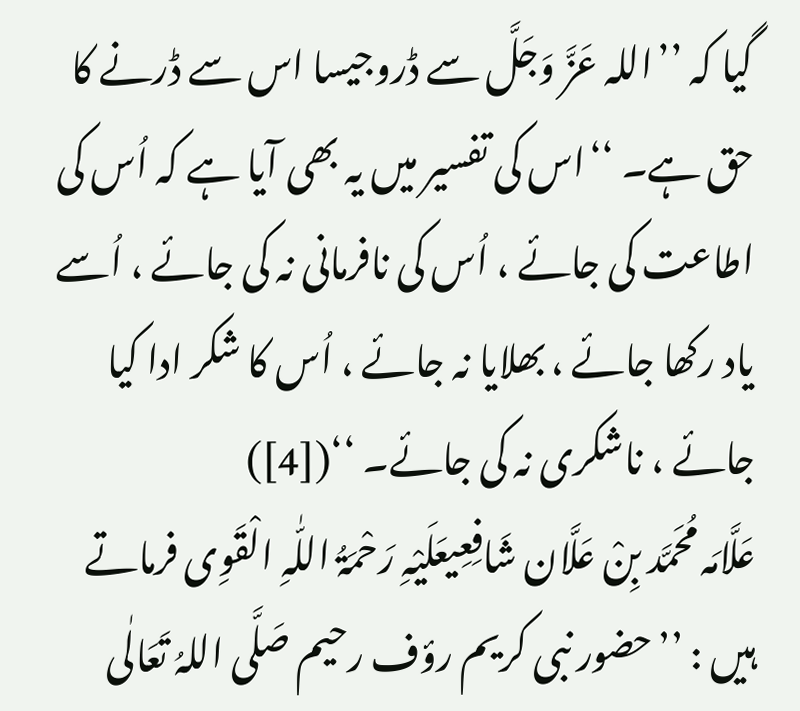گیا کہ ’’اللہ عَزَّ وَجَلَّ سے ڈروجیسا اس سے ڈرنے کا حق ہے۔ ‘‘اس کی تفسیر میں یہ بھی آیا ہے کہ اُس کی اطاعت کی جائے ، اُس کی نافرمانی نہ کی جائے ، اُسے یاد رکھا جائے ، بھلایا نہ جائے ، اُس کا شکر ادا کیا جائے ، ناشکری نہ کی جائے۔ ‘‘([4])
عَلَّامَہ مُحَمَّد بِنْ عَلَّان شَافِعِیعَلَیْہِ رَحْمَۃُ اللّٰہِ الْقَوِی فرماتے ہیں : ’’حضور نبی کریم رؤف رحیم صَلَّی اللہُ تَعَالٰی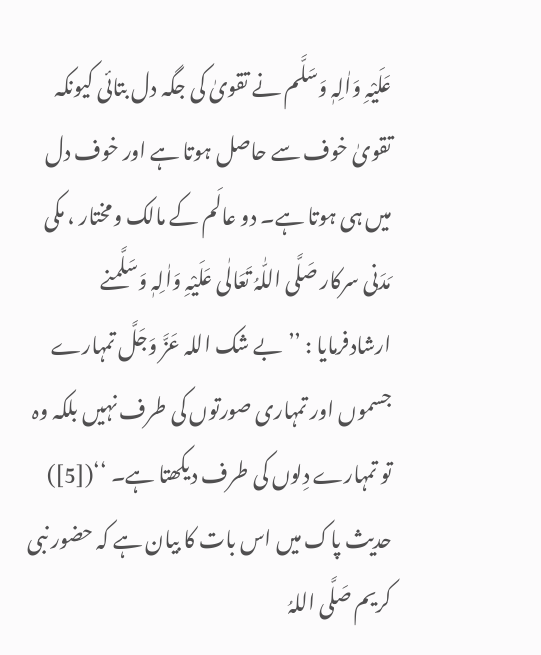عَلَیْہِ وَاٰلِہٖ وَسَلَّم نے تقویٰ کی جگہ دل بتائی کیونکہ تقویٰ خوف سے حاصل ہوتا ہے اور خوف دل میں ہی ہوتا ہے۔ دو عالَم کے مالک ومختار ، مکی مَدَنی سرکار صَلَّی اللّٰہُ تَعَالٰی عَلَیْہِ وَاٰلِہٖ وَسَلَّمنے ارشادفرمایا : ’’بے شک اللہ عَزَّ وَجَلَّ تمہارے جسموں اور تمہاری صورتوں کی طرف نہیں بلکہ وہ تو تمہارے دِلوں کی طرف دیکھتا ہے۔ ‘‘([5])
حدیث پاک میں اس بات کا بیان ہے کہ حضور نبی کریم صَلَّی اللہُ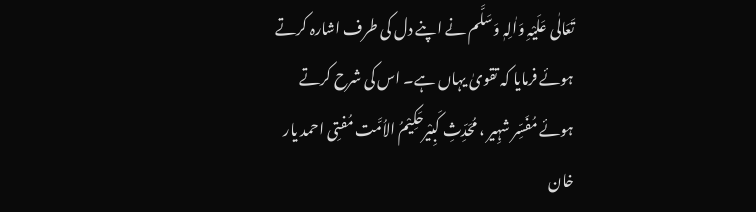تَعَالٰی عَلَیْہِ وَاٰلِہٖ وَسَلَّم نے اپنے دل کی طرف اشارہ کرتے ہوئے فرمایا کہ تقویٰ یہاں ہے۔ اس کی شرح کرتے ہوئے مُفَسِّر شہِیر ، مُحَدِّثِ کَبِیْرحَکِیْمُ الاُمَّت مُفتِی احمد یار خان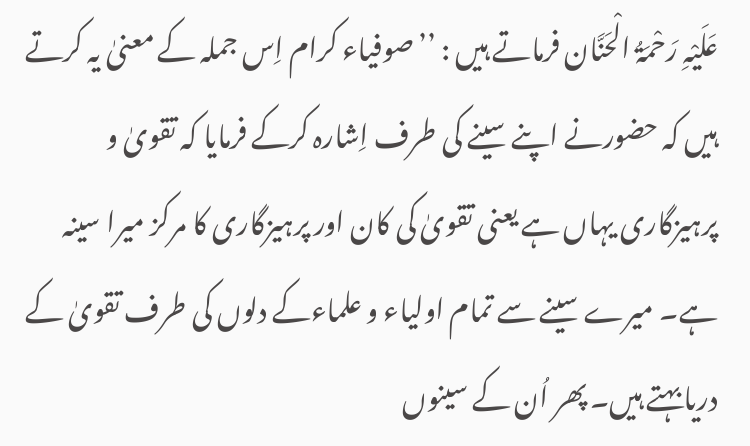عَلَیْہِ رَحْمَۃُ الْحَنَّان فرماتے ہیں : ’’صوفیاء کرام اِس جملہ کے معنیٰ یہ کرتے ہیں کہ حضورنے اپنے سینے کی طرف اِشارہ کرکے فرمایا کہ تقویٰ و پرہیزگاری یہاں ہے یعنی تقویٰ کی کان اور پرہیزگاری کا مرکز میرا سینہ ہے۔ میرے سینے سے تمام اولیاء و علماءکے دلوں کی طرف تقویٰ کے دریا بہتے ہیں۔ پھر اُن کے سینوں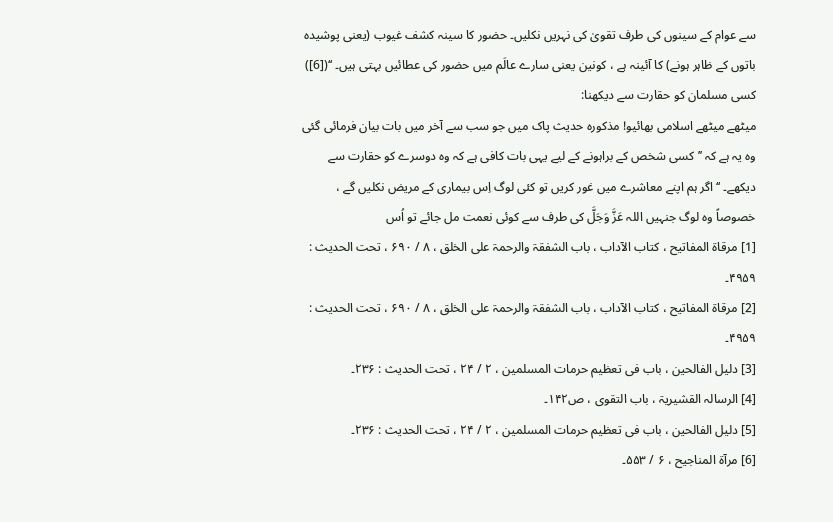سے عوام کے سینوں کی طرف تقویٰ کی نہریں نکلیں۔ حضور کا سینہ کشف غیوب (یعنی پوشیدہ باتوں کے ظاہر ہونے) کا آئینہ ہے ، کونین یعنی سارے عالَم میں حضور کی عطائیں بہتی ہیں۔ ‘‘([6])
کسی مسلمان کو حقارت سے دیکھنا:
میٹھے میٹھے اسلامی بھائیو! مذکورہ حدیث پاک میں جو سب سے آخر میں بات بیان فرمائی گئی وہ یہ ہے کہ ’’کسی شخص کے براہونے کے لیے یہی بات کافی ہے کہ وہ دوسرے کو حقارت سے دیکھے۔ ‘‘ اگر ہم اپنے معاشرے میں غور کریں تو کئی لوگ اِس بیماری کے مریض نکلیں گے ، خصوصاً وہ لوگ جنہیں اللہ عَزَّ وَجَلَّ کی طرف سے کوئی نعمت مل جائے تو اُس
[1] مرقاۃ المفاتیح ، کتاب الآداب ، باب الشفقۃ والرحمۃ علی الخلق ، ۸ / ۶۹۰ ، تحت الحدیث : ۴۹۵۹۔
[2] مرقاۃ المفاتیح ، کتاب الآداب ، باب الشفقۃ والرحمۃ علی الخلق ، ۸ / ۶۹۰ ، تحت الحدیث : ۴۹۵۹۔
[3] دلیل الفالحین ، باب فی تعظیم حرمات المسلمین ، ۲ / ۲۴ ، تحت الحدیث : ۲۳۶۔
[4] الرسالہ القشیریۃ ، باب التقوی ، ص۱۴۲۔
[5] دلیل الفالحین ، باب فی تعظیم حرمات المسلمین ، ۲ / ۲۴ ، تحت الحدیث : ۲۳۶۔
[6] مرآة المناجيح ، ۶ / ۵۵۳۔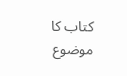کتاب کا موضوع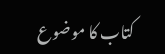کتاب کا موضوع